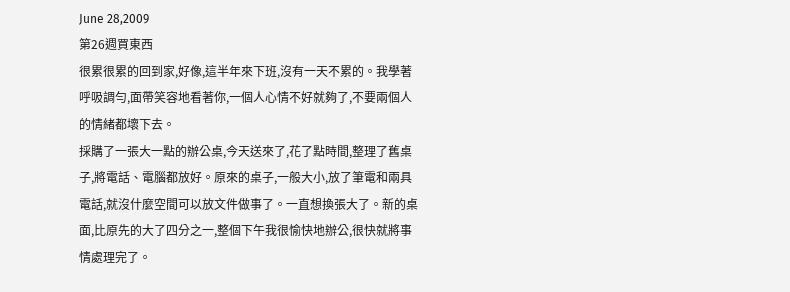June 28,2009
第26週買東西
很累很累的回到家,好像,這半年來下班,沒有一天不累的。我學著呼吸調勻,面帶笑容地看著你,一個人心情不好就夠了,不要兩個人的情緒都壞下去。
採購了一張大一點的辦公桌,今天送來了,花了點時間,整理了舊桌子,將電話、電腦都放好。原來的桌子,一般大小,放了筆電和兩具電話,就沒什麼空間可以放文件做事了。一直想換張大了。新的桌面,比原先的大了四分之一,整個下午我很愉快地辦公,很快就將事情處理完了。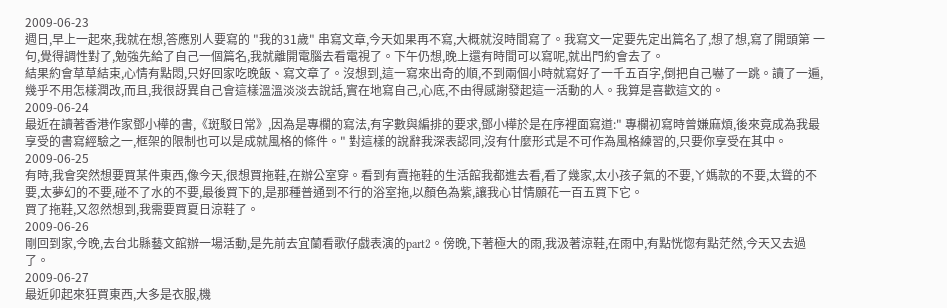2009-06-23
週日,早上一起來,我就在想,答應別人要寫的 "我的31歲" 串寫文章,今天如果再不寫,大概就沒時間寫了。我寫文一定要先定出篇名了,想了想,寫了開頭第 一句,覺得調性對了,勉強先給了自己一個篇名,我就離開電腦去看電視了。下午仍想,晚上還有時間可以寫呢,就出門約會去了。
結果約會草草結束,心情有點悶,只好回家吃晚飯、寫文章了。沒想到,這一寫來出奇的順,不到兩個小時就寫好了一千五百字,倒把自己嚇了一跳。讀了一遍,幾乎不用怎樣潤改,而且,我很訝異自己會這樣溫溫淡淡去說話,實在地寫自己,心底,不由得感謝發起這一活動的人。我算是喜歡這文的。
2009-06-24
最近在讀著香港作家鄧小樺的書,《斑駁日常》,因為是專欄的寫法,有字數與編排的要求,鄧小樺於是在序裡面寫道:" 專欄初寫時曾嫌麻煩,後來竟成為我最享受的書寫經驗之一,框架的限制也可以是成就風格的條件。" 對這樣的說辭我深表認同,沒有什麼形式是不可作為風格練習的,只要你享受在其中。
2009-06-25
有時,我會突然想要買某件東西,像今天,很想買拖鞋,在辦公室穿。看到有賣拖鞋的生活館我都進去看,看了幾家,太小孩子氣的不要,ㄚ媽款的不要,太聳的不要,太夢幻的不要,碰不了水的不要,最後買下的,是那種普通到不行的浴室拖,以顏色為紫,讓我心甘情願花一百五買下它。
買了拖鞋,又忽然想到,我需要買夏日涼鞋了。
2009-06-26
剛回到家,今晚,去台北縣藝文館辦一場活動,是先前去宜蘭看歌仔戲表演的part2。傍晚,下著極大的雨,我汲著涼鞋,在雨中,有點恍惚有點茫然,今天又去過了。
2009-06-27
最近卯起來狂買東西,大多是衣服,機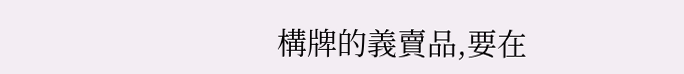構牌的義賣品,要在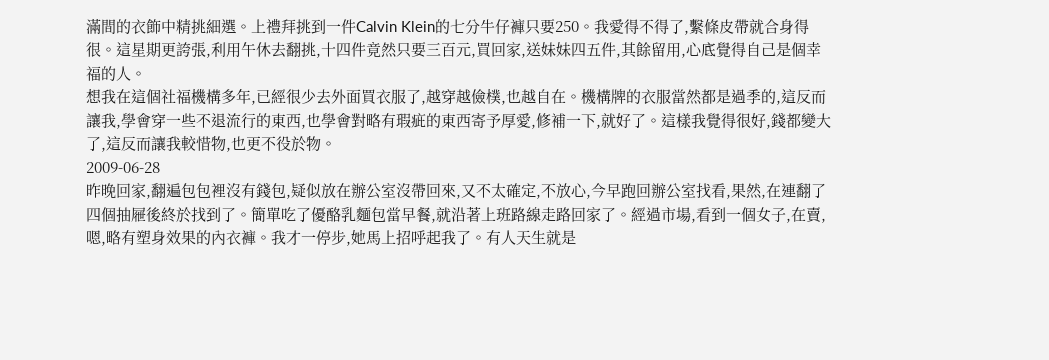滿間的衣飾中精挑細選。上禮拜挑到一件Calvin Klein的七分牛仔褲只要250。我愛得不得了,繫條皮帶就合身得很。這星期更誇張,利用午休去翻挑,十四件竟然只要三百元,買回家,送妹妹四五件,其餘留用,心底覺得自己是個幸福的人。
想我在這個社福機構多年,已經很少去外面買衣服了,越穿越儉樸,也越自在。機構牌的衣服當然都是過季的,這反而讓我,學會穿一些不退流行的東西,也學會對略有瑕疵的東西寄予厚愛,修補一下,就好了。這樣我覺得很好,錢都變大了,這反而讓我較惜物,也更不役於物。
2009-06-28
昨晚回家,翻遍包包裡沒有錢包,疑似放在辦公室沒帶回來,又不太確定,不放心,今早跑回辦公室找看,果然,在連翻了四個抽屜後終於找到了。簡單吃了優酪乳麵包當早餐,就沿著上班路線走路回家了。經過市場,看到一個女子,在賣,嗯,略有塑身效果的內衣褲。我才一停步,她馬上招呼起我了。有人天生就是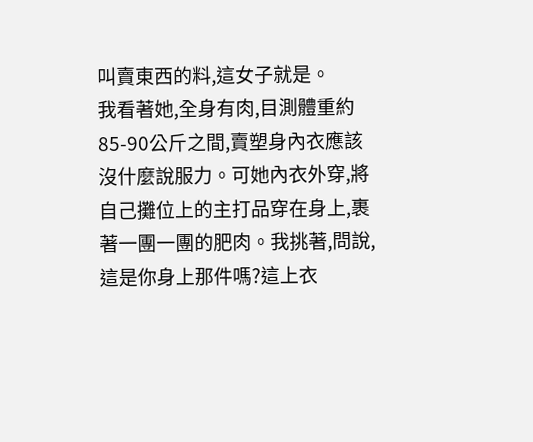叫賣東西的料,這女子就是。
我看著她,全身有肉,目測體重約85-90公斤之間,賣塑身內衣應該沒什麼說服力。可她內衣外穿,將自己攤位上的主打品穿在身上,裹著一團一團的肥肉。我挑著,問說,這是你身上那件嗎?這上衣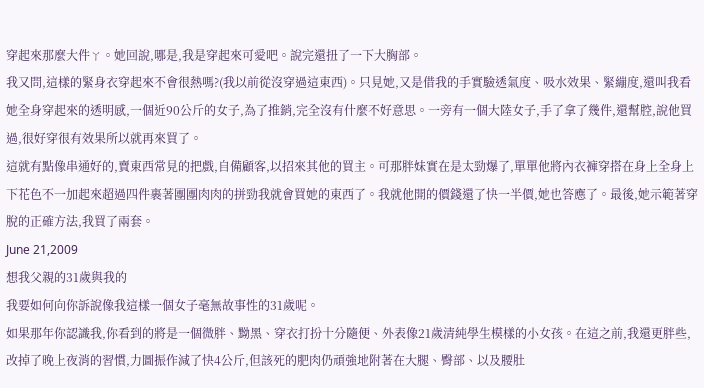穿起來那麼大件ㄚ。她回說,哪是,我是穿起來可愛吧。說完還扭了一下大胸部。
我又問,這樣的緊身衣穿起來不會很熱嗎?(我以前從沒穿過這東西)。只見她,又是借我的手實驗透氣度、吸水效果、緊繃度,還叫我看她全身穿起來的透明感,一個近90公斤的女子,為了推銷,完全沒有什麼不好意思。一旁有一個大陸女子,手了拿了幾件,還幫腔,說他買過,很好穿很有效果所以就再來買了。
這就有點像串通好的,賣東西常見的把戲,自備顧客,以招來其他的買主。可那胖妹實在是太勁爆了,單單他將內衣褲穿搭在身上全身上下花色不一加起來超過四件裹著團團肉肉的拼勁我就會買她的東西了。我就他開的價錢還了快一半價,她也答應了。最後,她示範著穿脫的正確方法,我買了兩套。
June 21,2009
想我父親的31歲與我的
我要如何向你訴說像我這樣一個女子毫無故事性的31歲呢。
如果那年你認識我,你看到的將是一個微胖、黝黑、穿衣打扮十分隨便、外表像21歲清純學生模樣的小女孩。在這之前,我還更胖些,改掉了晚上夜消的習慣,力圖振作減了快4公斤,但該死的肥肉仍頑強地附著在大腿、臀部、以及腰肚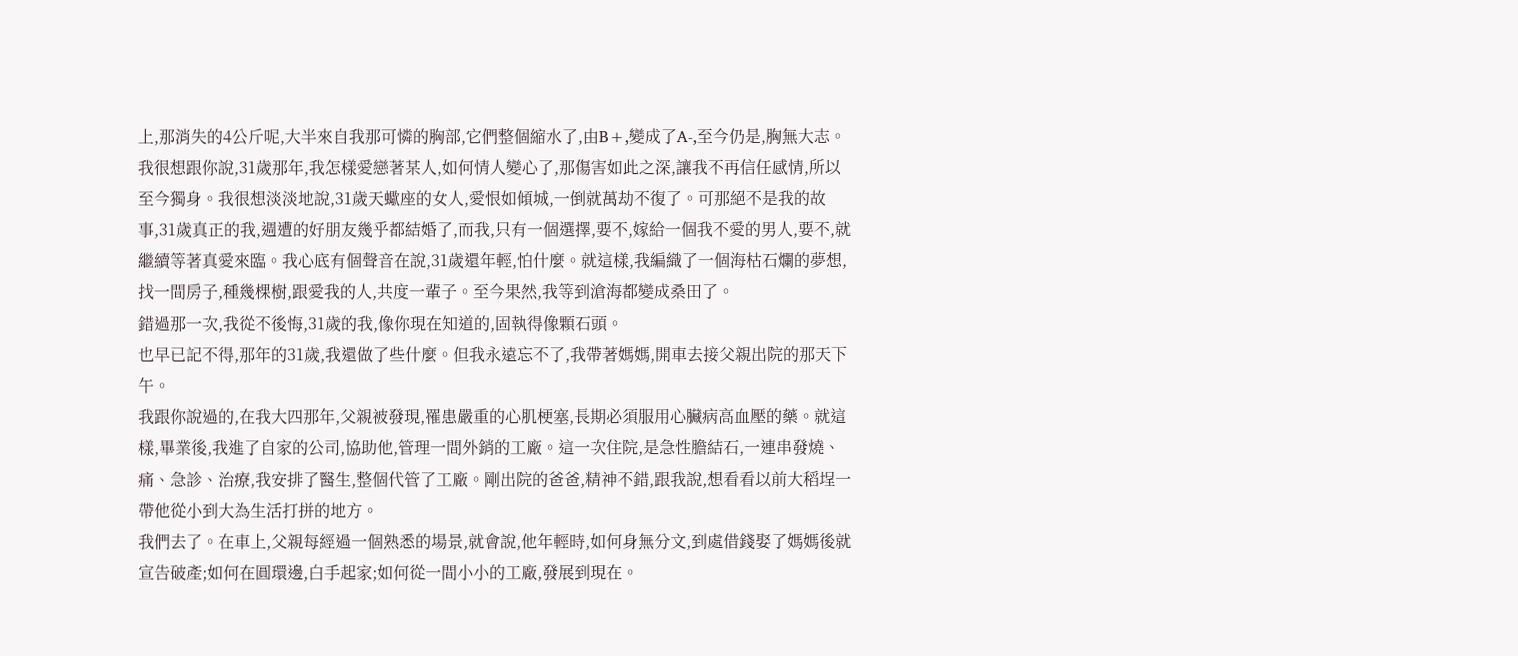上,那消失的4公斤呢,大半來自我那可憐的胸部,它們整個縮水了,由B+,變成了A-,至今仍是,胸無大志。
我很想跟你說,31歲那年,我怎樣愛戀著某人,如何情人變心了,那傷害如此之深,讓我不再信任感情,所以至今獨身。我很想淡淡地說,31歲天蠍座的女人,愛恨如傾城,一倒就萬劫不復了。可那絕不是我的故事,31歲真正的我,週遭的好朋友幾乎都結婚了,而我,只有一個選擇,要不,嫁給一個我不愛的男人,要不,就繼續等著真愛來臨。我心底有個聲音在說,31歲還年輕,怕什麼。就這樣,我編織了一個海枯石爛的夢想,找一間房子,種幾棵樹,跟愛我的人,共度一輩子。至今果然,我等到滄海都變成桑田了。
錯過那一次,我從不後悔,31歲的我,像你現在知道的,固執得像顆石頭。
也早已記不得,那年的31歲,我還做了些什麼。但我永遠忘不了,我帶著媽媽,開車去接父親出院的那天下午。
我跟你說過的,在我大四那年,父親被發現,罹患嚴重的心肌梗塞,長期必須服用心臟病高血壓的藥。就這樣,畢業後,我進了自家的公司,協助他,管理一間外銷的工廠。這一次住院,是急性膽結石,一連串發燒、痛、急診、治療,我安排了醫生,整個代管了工廠。剛出院的爸爸,精神不錯,跟我說,想看看以前大稻埕一帶他從小到大為生活打拼的地方。
我們去了。在車上,父親每經過一個熟悉的場景,就會說,他年輕時,如何身無分文,到處借錢娶了媽媽後就宣告破產;如何在圓環邊,白手起家;如何從一間小小的工廠,發展到現在。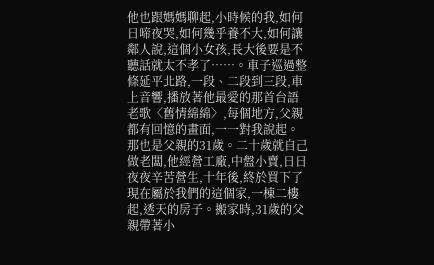他也跟媽媽聊起,小時候的我,如何日啼夜哭,如何幾乎養不大,如何讓鄰人說,這個小女孩,長大後要是不聽話就太不孝了……。車子巡過整條延平北路,一段、二段到三段,車上音響,播放著他最愛的那首台語老歌〈舊情綿綿〉,每個地方,父親都有回憶的畫面,一一對我說起。
那也是父親的31歲。二十歲就自己做老闆,他經營工廠,中盤小賣,日日夜夜辛苦營生,十年後,終於買下了現在屬於我們的這個家,一棟二樓起,透天的房子。搬家時,31歲的父親帶著小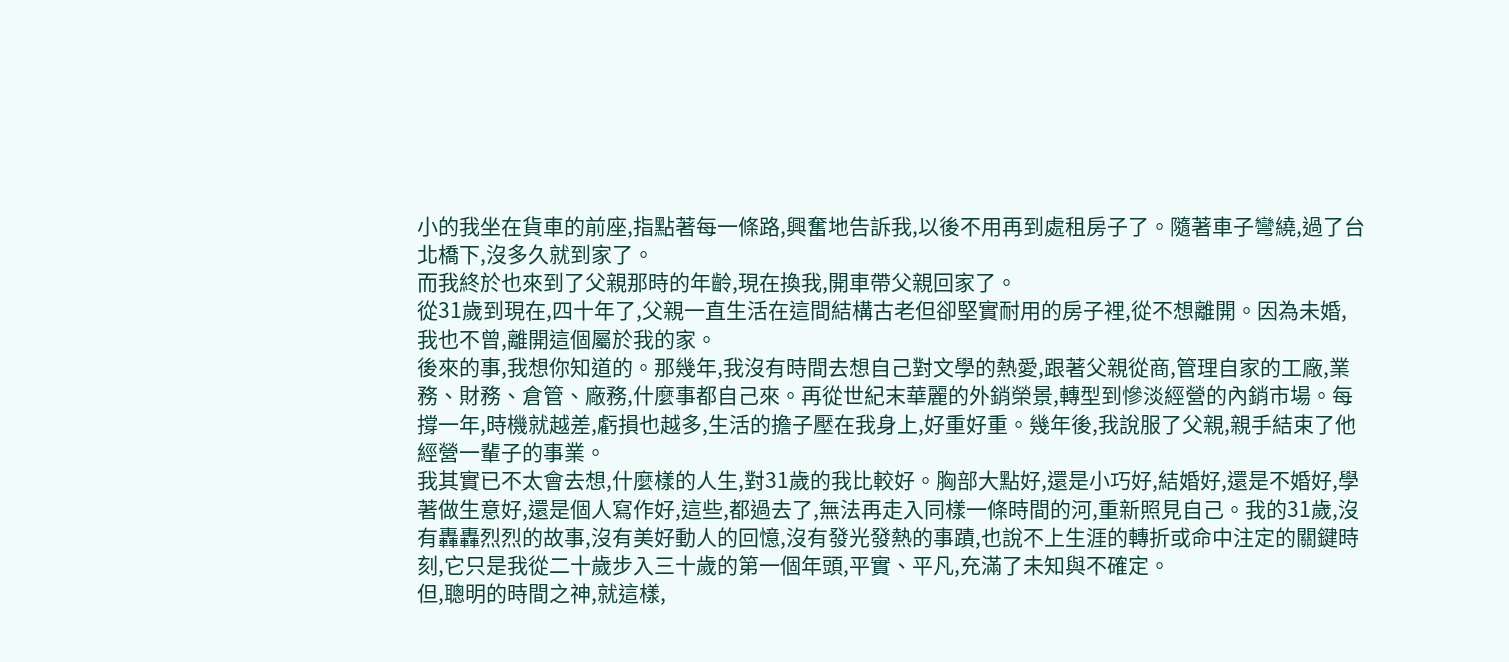小的我坐在貨車的前座,指點著每一條路,興奮地告訴我,以後不用再到處租房子了。隨著車子彎繞,過了台北橋下,沒多久就到家了。
而我終於也來到了父親那時的年齡,現在換我,開車帶父親回家了。
從31歲到現在,四十年了,父親一直生活在這間結構古老但卻堅實耐用的房子裡,從不想離開。因為未婚,我也不曾,離開這個屬於我的家。
後來的事,我想你知道的。那幾年,我沒有時間去想自己對文學的熱愛,跟著父親從商,管理自家的工廠,業務、財務、倉管、廠務,什麼事都自己來。再從世紀末華麗的外銷榮景,轉型到慘淡經營的內銷市場。每撐一年,時機就越差,虧損也越多,生活的擔子壓在我身上,好重好重。幾年後,我說服了父親,親手結束了他經營一輩子的事業。
我其實已不太會去想,什麼樣的人生,對31歲的我比較好。胸部大點好,還是小巧好,結婚好,還是不婚好,學著做生意好,還是個人寫作好,這些,都過去了,無法再走入同樣一條時間的河,重新照見自己。我的31歲,沒有轟轟烈烈的故事,沒有美好動人的回憶,沒有發光發熱的事蹟,也說不上生涯的轉折或命中注定的關鍵時刻,它只是我從二十歲步入三十歲的第一個年頭,平實、平凡,充滿了未知與不確定。
但,聰明的時間之神,就這樣,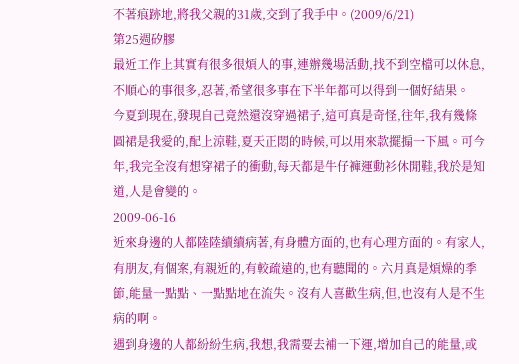不著痕跡地,將我父親的31歲,交到了我手中。(2009/6/21)
第25週矽膠
最近工作上其實有很多很煩人的事,連辦幾場活動,找不到空檔可以休息,不順心的事很多,忍著,希望很多事在下半年都可以得到一個好結果。
今夏到現在,發現自己竟然還沒穿過裙子,這可真是奇怪,往年,我有幾條圓裙是我愛的,配上涼鞋,夏天正悶的時候,可以用來款擺搧一下風。可今年,我完全沒有想穿裙子的衝動,每天都是牛仔褲運動衫休閒鞋,我於是知道,人是會變的。
2009-06-16
近來身邊的人都陸陸續續病著,有身體方面的,也有心理方面的。有家人,有朋友,有個案,有親近的,有較疏遠的,也有聽聞的。六月真是煩燥的季節,能量一點點、一點點地在流失。沒有人喜歡生病,但,也沒有人是不生病的啊。
遇到身邊的人都紛紛生病,我想,我需要去補一下運,增加自己的能量,或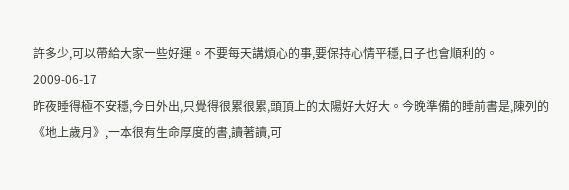許多少,可以帶給大家一些好運。不要每天講煩心的事,要保持心情平穩,日子也會順利的。
2009-06-17
昨夜睡得極不安穩,今日外出,只覺得很累很累,頭頂上的太陽好大好大。今晚準備的睡前書是,陳列的《地上歲月》,一本很有生命厚度的書,讀著讀,可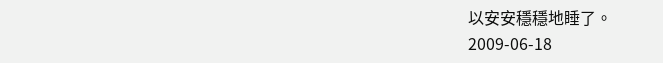以安安穩穩地睡了。
2009-06-18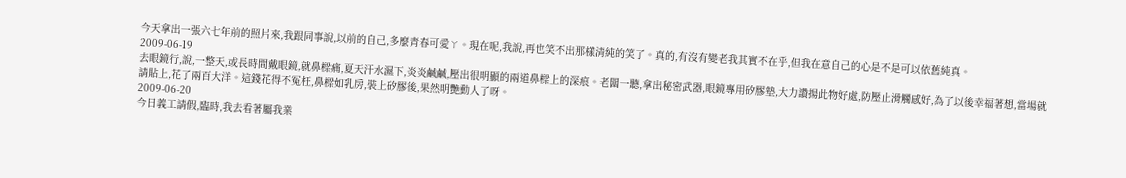今天拿出一張六七年前的照片來,我跟同事說,以前的自己,多麼青春可愛ㄚ。現在呢,我說,再也笑不出那樣清純的笑了。真的,有沒有變老我其實不在乎,但我在意自己的心是不是可以依舊純真。
2009-06-19
去眼鏡行,說,一整天,或長時間戴眼鏡,就鼻樑痛,夏天汗水濕下,炎炎鹹鹹,壓出很明顯的兩道鼻樑上的深痕。老闆一聽,拿出秘密武器,眼鏡專用矽膠墊,大力讚揚此物好處,防壓止滑觸感好,為了以後幸福著想,當場就請貼上,花了兩百大洋。這錢花得不冤枉,鼻樑如乳房,裝上矽膠後,果然明艷動人了呀。
2009-06-20
今日義工請假,臨時,我去看著屬我業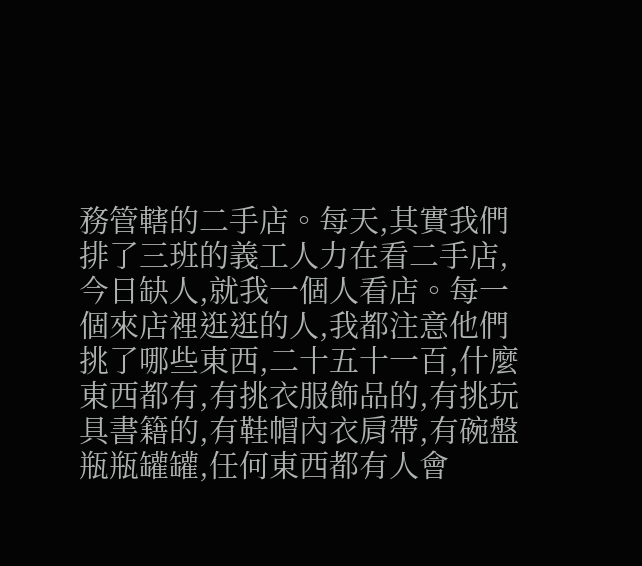務管轄的二手店。每天,其實我們排了三班的義工人力在看二手店,今日缺人,就我一個人看店。每一個來店裡逛逛的人,我都注意他們挑了哪些東西,二十五十一百,什麼東西都有,有挑衣服飾品的,有挑玩具書籍的,有鞋帽內衣肩帶,有碗盤瓶瓶罐罐,任何東西都有人會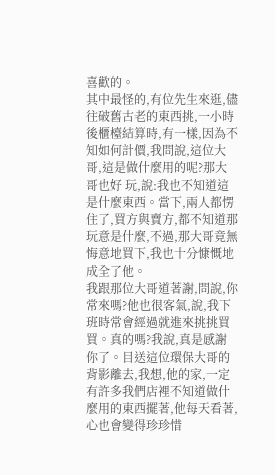喜歡的。
其中最怪的,有位先生來逛,儘往破舊古老的東西挑,一小時後櫃檯結算時,有一樣,因為不知如何計價,我問說,這位大哥,這是做什麼用的呢?那大哥也好 玩,說:我也不知道這是什麼東西。當下,兩人都愣住了,買方與賣方,都不知道那玩意是什麼,不過,那大哥竟無悔意地買下,我也十分慷慨地成全了他。
我跟那位大哥道著謝,問說,你常來嗎?他也很客氣,說,我下班時常會經過就進來挑挑買買。真的嗎?我說,真是感謝你了。目送這位環保大哥的背影離去,我想,他的家,一定有許多我們店裡不知道做什麼用的東西擺著,他每天看著,心也會變得珍珍惜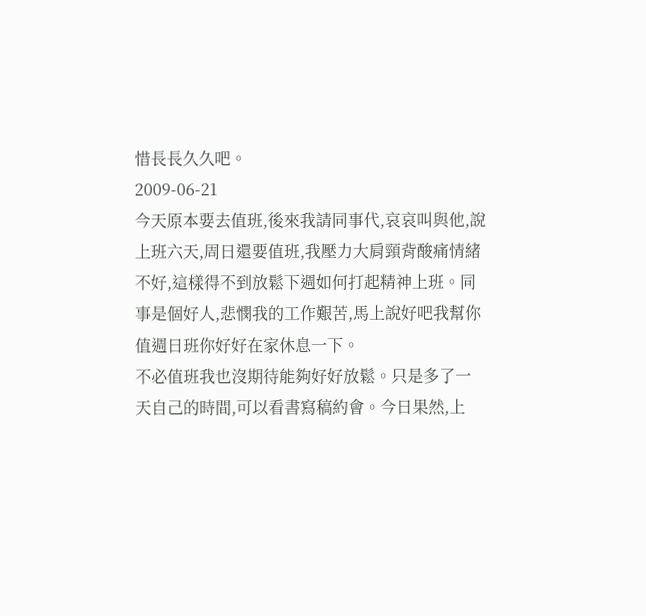惜長長久久吧。
2009-06-21
今天原本要去值班,後來我請同事代,哀哀叫與他,說上班六天,周日還要值班,我壓力大肩頸背酸痛情緒不好,這樣得不到放鬆下週如何打起精神上班。同事是個好人,悲憫我的工作艱苦,馬上說好吧我幫你值週日班你好好在家休息一下。
不必值班我也沒期待能夠好好放鬆。只是多了一天自己的時間,可以看書寫稿約會。今日果然,上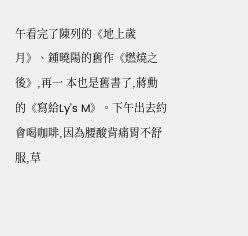午看完了陳列的《地上歲月》、鍾曉陽的舊作《燃燒之後》,再一 本也是舊書了,蔣勳的《寫給Ly's M》。下午出去約會喝咖啡,因為腰酸背痛胃不舒服,草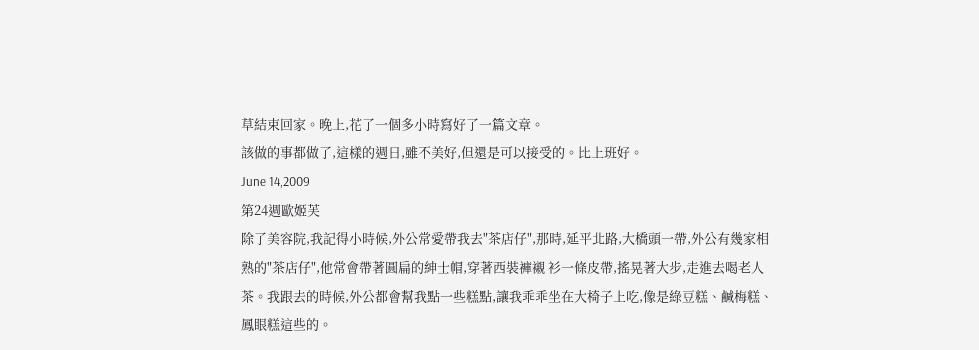草結束回家。晚上,花了一個多小時寫好了一篇文章。
該做的事都做了,這樣的週日,雖不美好,但還是可以接受的。比上班好。
June 14,2009
第24週歐姬芙
除了美容院,我記得小時候,外公常愛帶我去"茶店仔",那時,延平北路,大橋頭一帶,外公有幾家相熟的"茶店仔",他常會帶著圓扁的紳士帽,穿著西裝褲襯 衫一條皮帶,搖晃著大步,走進去喝老人茶。我跟去的時候,外公都會幫我點一些糕點,讓我乖乖坐在大椅子上吃,像是綠豆糕、鹹梅糕、鳳眼糕這些的。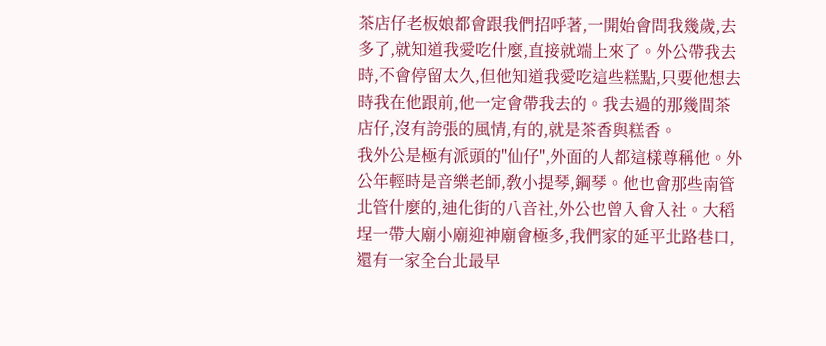茶店仔老板娘都會跟我們招呼著,一開始會問我幾歲,去多了,就知道我愛吃什麼,直接就端上來了。外公帶我去時,不會停留太久,但他知道我愛吃這些糕點,只要他想去時我在他跟前,他一定會帶我去的。我去過的那幾間茶店仔,沒有誇張的風情,有的,就是茶香與糕香。
我外公是極有派頭的"仙仔",外面的人都這樣尊稱他。外公年輕時是音樂老師,敎小提琴,鋼琴。他也會那些南管北管什麼的,迪化街的八音社,外公也曾入會入社。大稻埕一帶大廟小廟迎神廟會極多,我們家的延平北路巷口,還有一家全台北最早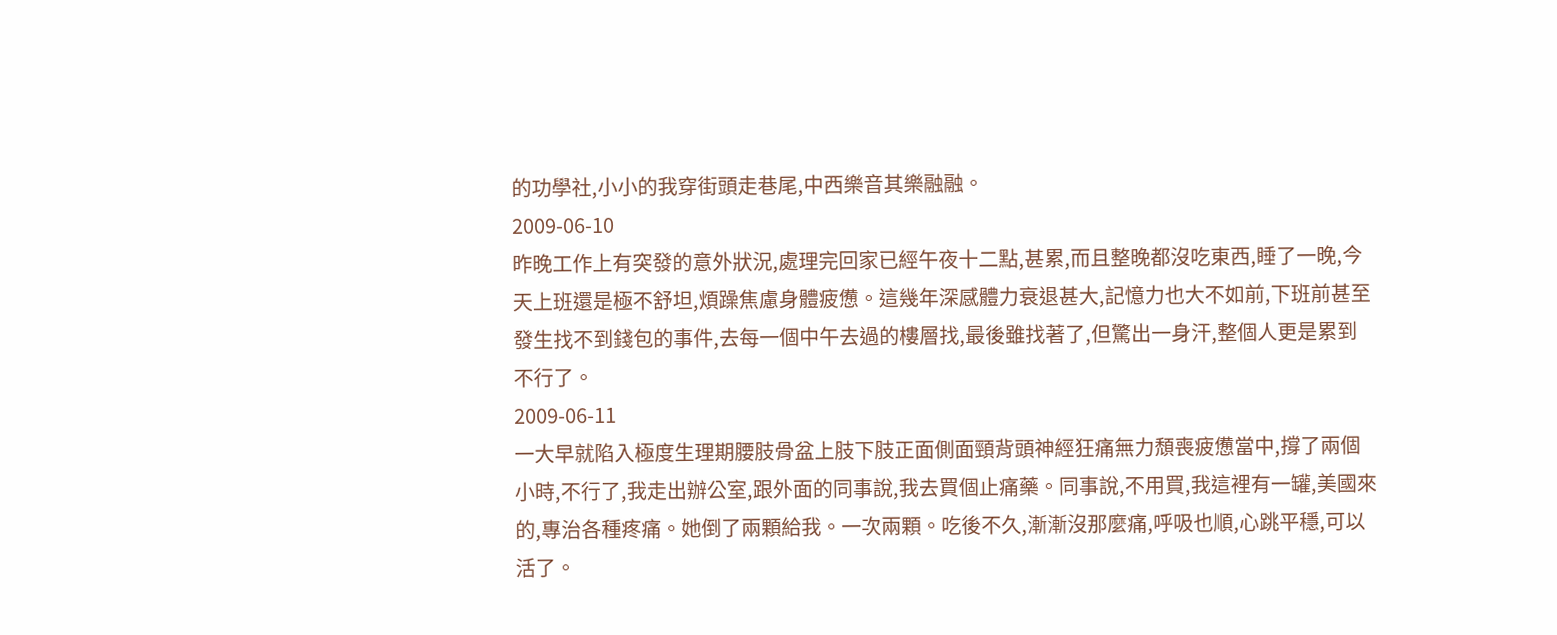的功學社,小小的我穿街頭走巷尾,中西樂音其樂融融。
2009-06-10
昨晚工作上有突發的意外狀況,處理完回家已經午夜十二點,甚累,而且整晚都沒吃東西,睡了一晚,今天上班還是極不舒坦,煩躁焦慮身體疲憊。這幾年深感體力衰退甚大,記憶力也大不如前,下班前甚至發生找不到錢包的事件,去每一個中午去過的樓層找,最後雖找著了,但驚出一身汗,整個人更是累到不行了。
2009-06-11
一大早就陷入極度生理期腰肢骨盆上肢下肢正面側面頸背頭神經狂痛無力頹喪疲憊當中,撐了兩個小時,不行了,我走出辦公室,跟外面的同事說,我去買個止痛藥。同事說,不用買,我這裡有一罐,美國來的,專治各種疼痛。她倒了兩顆給我。一次兩顆。吃後不久,漸漸沒那麼痛,呼吸也順,心跳平穩,可以活了。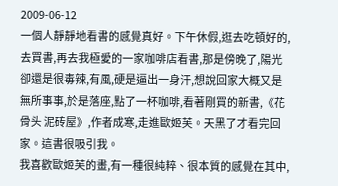2009-06-12
一個人靜靜地看書的感覺真好。下午休假,逛去吃頓好的,去買書,再去我極愛的一家咖啡店看書,那是傍晚了,陽光卻還是很毒辣,有風,硬是逼出一身汗,想說回家大概又是無所事事,於是落座,點了一杯咖啡,看著剛買的新書,《花 骨头 泥砖屋》,作者成寒,走進歐姬芙。天黑了才看完回家。這書很吸引我。
我喜歡歐姬芙的畫,有一種很純粹、很本質的感覺在其中,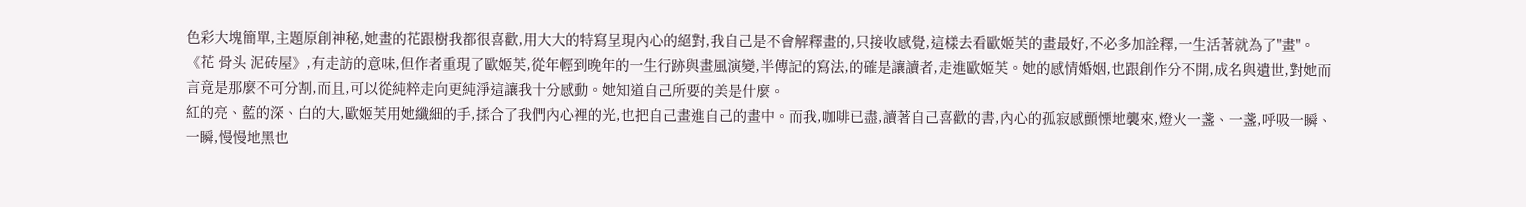色彩大塊簡單,主題原創神秘,她畫的花跟樹我都很喜歡,用大大的特寫呈現內心的絕對,我自己是不會解釋畫的,只接收感覺,這樣去看歐姬芙的畫最好,不必多加詮釋,一生活著就為了"畫"。
《花 骨头 泥砖屋》,有走訪的意味,但作者重現了歐姬芙,從年輕到晚年的一生行跡與畫風演變,半傳記的寫法,的確是讓讀者,走進歐姬芙。她的感情婚姻,也跟創作分不開,成名與遺世,對她而言竟是那麼不可分割,而且,可以從純粹走向更純淨這讓我十分感動。她知道自己所要的美是什麼。
紅的亮、藍的深、白的大,歐姬芙用她纖細的手,揉合了我們內心裡的光,也把自己畫進自己的畫中。而我,咖啡已盡,讀著自己喜歡的書,內心的孤寂感顫慄地襲來,燈火一盞、一盞,呼吸一瞬、一瞬,慢慢地黑也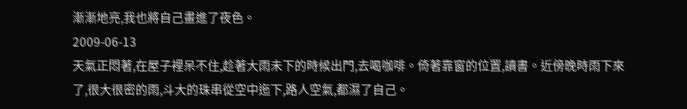漸漸地亮,我也將自己畫進了夜色。
2009-06-13
天氣正悶著,在屋子裡呆不住,趁著大雨未下的時候出門,去喝咖啡。倚著靠窗的位置,讀書。近傍晚時雨下來了,很大很密的雨,斗大的珠串從空中迤下,路人空氣,都濕了自己。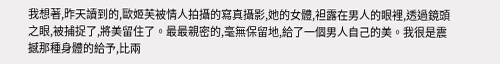我想著,昨天讀到的,歐姬芙被情人拍攝的寫真攝影,她的女體,袒露在男人的眼裡,透過鏡頭之眼,被捕捉了,將美留住了。最最親密的,毫無保留地,給了一個男人自己的美。我很是震撼那種身體的給予,比兩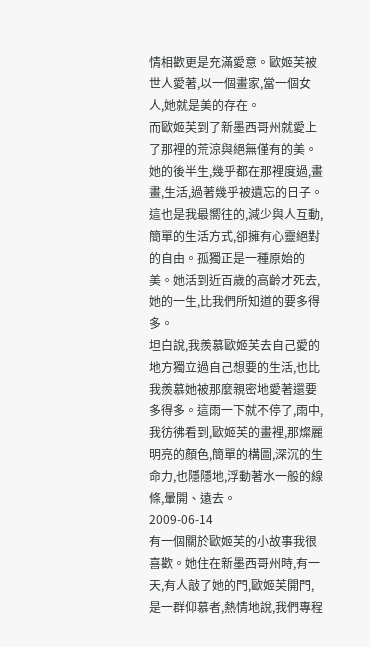情相歡更是充滿愛意。歐姬芙被世人愛著,以一個畫家,當一個女人,她就是美的存在。
而歐姬芙到了新墨西哥州就愛上了那裡的荒涼與絕無僅有的美。她的後半生,幾乎都在那裡度過,畫畫,生活,過著幾乎被遺忘的日子。這也是我最嚮往的,減少與人互動,簡單的生活方式,卻擁有心靈絕對的自由。孤獨正是一種原始的美。她活到近百歲的高齡才死去,她的一生,比我們所知道的要多得多。
坦白說,我羨慕歐姬芙去自己愛的地方獨立過自己想要的生活,也比我羨慕她被那麼親密地愛著還要多得多。這雨一下就不停了,雨中,我彷彿看到,歐姬芙的畫裡,那燦麗明亮的顏色,簡單的構圖,深沉的生命力,也隱隱地,浮動著水一般的線條,暈開、遠去。
2009-06-14
有一個關於歐姬芙的小故事我很喜歡。她住在新墨西哥州時,有一天,有人敲了她的門,歐姬芙開門,是一群仰慕者,熱情地說,我們專程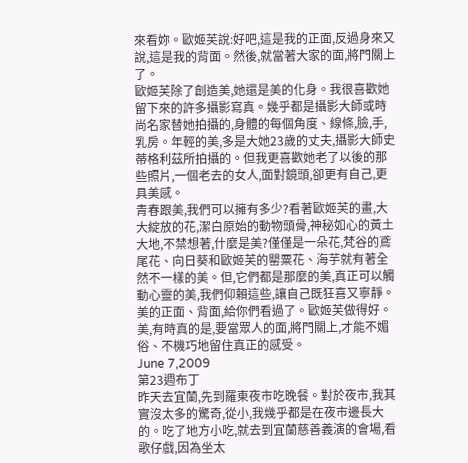來看妳。歐姬芙說:好吧,這是我的正面,反過身來又說,這是我的背面。然後,就當著大家的面,將門關上了。
歐姬芙除了創造美,她還是美的化身。我很喜歡她留下來的許多攝影寫真。幾乎都是攝影大師或時尚名家替她拍攝的,身體的每個角度、線條,臉,手,乳房。年輕的美,多是大她23歲的丈夫,攝影大師史蒂格利茲所拍攝的。但我更喜歡她老了以後的那些照片,一個老去的女人,面對鏡頭,卻更有自己,更具美感。
青春跟美,我們可以擁有多少?看著歐姬芙的畫,大大綻放的花,潔白原始的動物頭骨,神秘如心的黃土大地,不禁想著,什麼是美?僅僅是一朵花,梵谷的鳶尾花、向日葵和歐姬芙的罌粟花、海芋就有著全然不一樣的美。但,它們都是那麼的美,真正可以觸動心靈的美,我們仰賴這些,讓自己既狂喜又寧靜。
美的正面、背面,給你們看過了。歐姬芙做得好。美,有時真的是,要當眾人的面,將門關上,才能不媚俗、不機巧地留住真正的感受。
June 7,2009
第23週布丁
昨天去宜蘭,先到羅東夜市吃晚餐。對於夜市,我其實沒太多的驚奇,從小,我幾乎都是在夜市邊長大的。吃了地方小吃,就去到宜蘭慈善義演的會場,看歌仔戲,因為坐太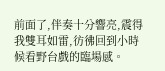前面了,伴奏十分響亮,震得我雙耳如雷,彷彿回到小時候看野台戲的臨場感。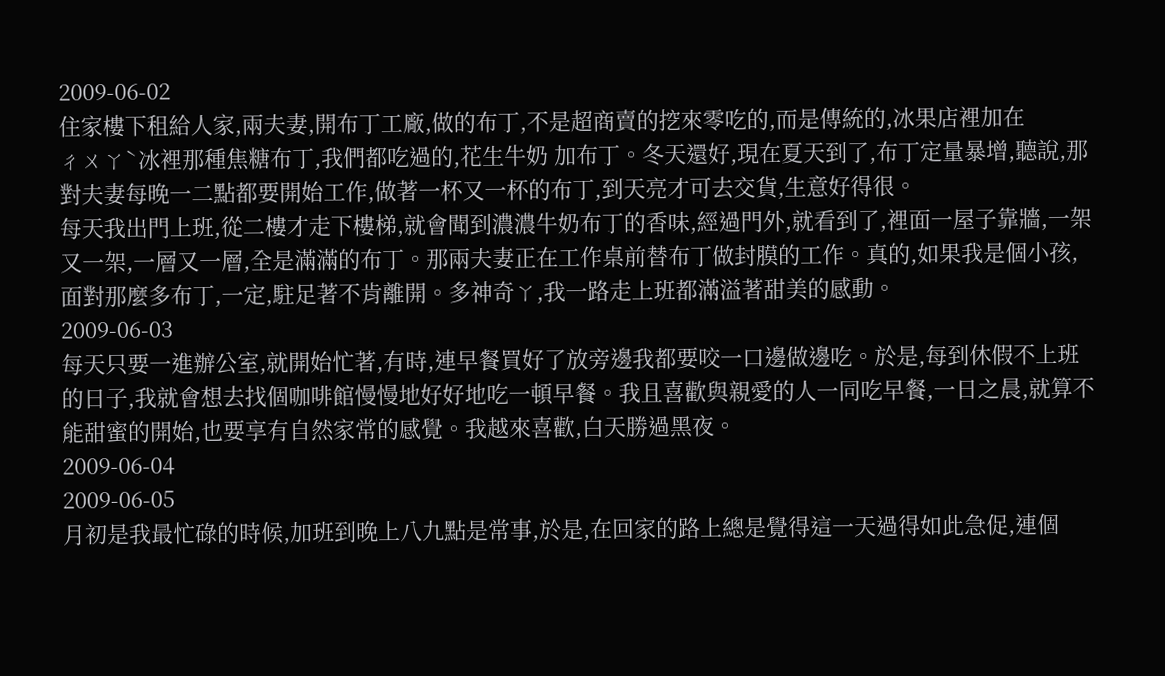2009-06-02
住家樓下租給人家,兩夫妻,開布丁工廠,做的布丁,不是超商賣的挖來零吃的,而是傳統的,冰果店裡加在ㄔㄨㄚˋ冰裡那種焦糖布丁,我們都吃過的,花生牛奶 加布丁。冬天還好,現在夏天到了,布丁定量暴增,聽說,那對夫妻每晚一二點都要開始工作,做著一杯又一杯的布丁,到天亮才可去交貨,生意好得很。
每天我出門上班,從二樓才走下樓梯,就會聞到濃濃牛奶布丁的香味,經過門外,就看到了,裡面一屋子靠牆,一架又一架,一層又一層,全是滿滿的布丁。那兩夫妻正在工作桌前替布丁做封膜的工作。真的,如果我是個小孩,面對那麼多布丁,一定,駐足著不肯離開。多神奇ㄚ,我一路走上班都滿溢著甜美的感動。
2009-06-03
每天只要一進辦公室,就開始忙著,有時,連早餐買好了放旁邊我都要咬一口邊做邊吃。於是,每到休假不上班的日子,我就會想去找個咖啡館慢慢地好好地吃一頓早餐。我且喜歡與親愛的人一同吃早餐,一日之晨,就算不能甜蜜的開始,也要享有自然家常的感覺。我越來喜歡,白天勝過黑夜。
2009-06-04
2009-06-05
月初是我最忙碌的時候,加班到晚上八九點是常事,於是,在回家的路上總是覺得這一天過得如此急促,連個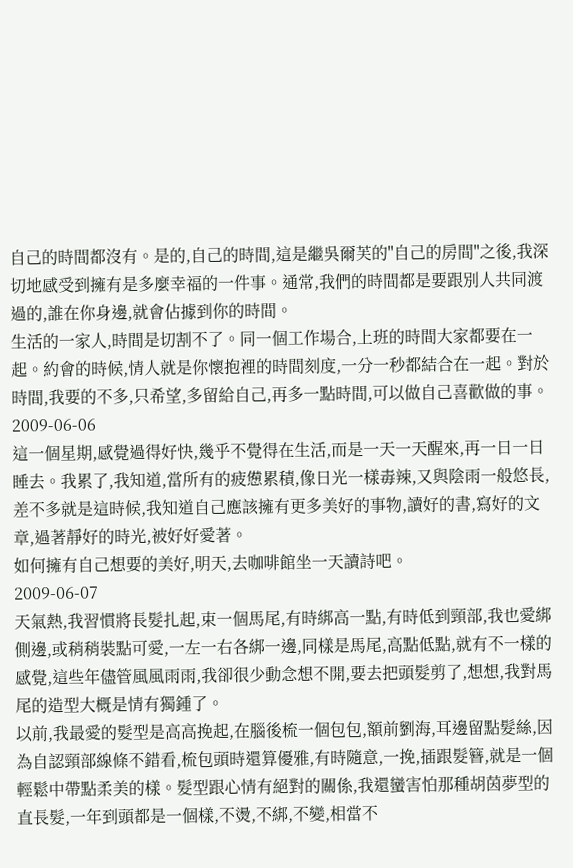自己的時間都沒有。是的,自己的時間,這是繼吳爾芙的"自己的房間"之後,我深切地感受到擁有是多麼幸福的一件事。通常,我們的時間都是要跟別人共同渡過的,誰在你身邊,就會佔據到你的時間。
生活的一家人,時間是切割不了。同一個工作場合,上班的時間大家都要在一起。約會的時候,情人就是你懷抱裡的時間刻度,一分一秒都結合在一起。對於時間,我要的不多,只希望,多留給自己,再多一點時間,可以做自己喜歡做的事。
2009-06-06
這一個星期,感覺過得好快,幾乎不覺得在生活,而是一天一天醒來,再一日一日睡去。我累了,我知道,當所有的疲憊累積,像日光一樣毒辣,又與陰雨一般悠長,差不多就是這時候,我知道自己應該擁有更多美好的事物,讀好的書,寫好的文章,過著靜好的時光,被好好愛著。
如何擁有自己想要的美好,明天,去咖啡館坐一天讀詩吧。
2009-06-07
天氣熱,我習慣將長髮扎起,束一個馬尾,有時綁高一點,有時低到頸部,我也愛綁側邊,或稍稍裝點可愛,一左一右各綁一邊,同樣是馬尾,高點低點,就有不一樣的感覺,這些年儘管風風雨雨,我卻很少動念想不開,要去把頭髮剪了,想想,我對馬尾的造型大概是情有獨鍾了。
以前,我最愛的髮型是高高挽起,在腦後梳一個包包,額前劉海,耳邊留點髮絲,因為自認頸部線條不錯看,梳包頭時還算優雅,有時隨意,一挽,插跟髮簪,就是一個輕鬆中帶點柔美的樣。髮型跟心情有絕對的關係,我還蠻害怕那種胡茵夢型的直長髮,一年到頭都是一個樣,不燙,不綁,不變,相當不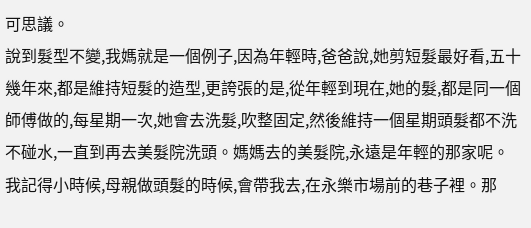可思議。
說到髮型不變,我媽就是一個例子,因為年輕時,爸爸說,她剪短髮最好看,五十幾年來,都是維持短髮的造型,更誇張的是,從年輕到現在,她的髮,都是同一個 師傅做的,每星期一次,她會去洗髮,吹整固定,然後維持一個星期頭髮都不洗不碰水,一直到再去美髮院洗頭。媽媽去的美髮院,永遠是年輕的那家呢。
我記得小時候,母親做頭髮的時候,會帶我去,在永樂市場前的巷子裡。那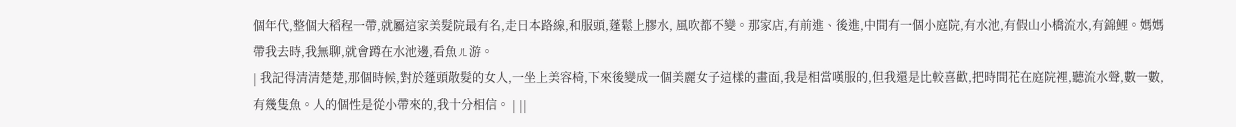個年代,整個大稻程一帶,就屬這家美髮院最有名,走日本路線,和服頭,蓬鬆上膠水, 風吹都不變。那家店,有前進、後進,中間有一個小庭院,有水池,有假山小橋流水,有錦鯉。媽媽帶我去時,我無聊,就會蹲在水池邊,看魚ㄦ游。
| 我記得清清楚楚,那個時候,對於蓬頭散髮的女人,一坐上美容椅,下來後變成一個美麗女子這樣的畫面,我是相當嘆服的,但我還是比較喜歡,把時間花在庭院裡,聽流水聲,數一數,有幾隻魚。人的個性是從小帶來的,我十分相信。 | ||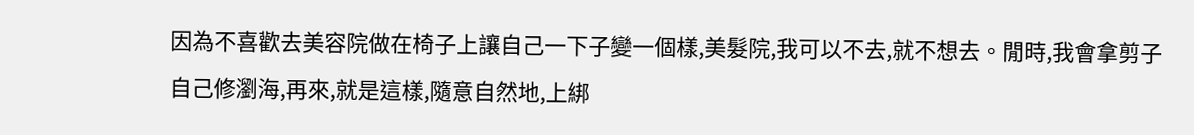因為不喜歡去美容院做在椅子上讓自己一下子變一個樣,美髮院,我可以不去,就不想去。閒時,我會拿剪子自己修瀏海,再來,就是這樣,隨意自然地,上綁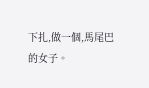下扎,做一個,馬尾巴的女子。